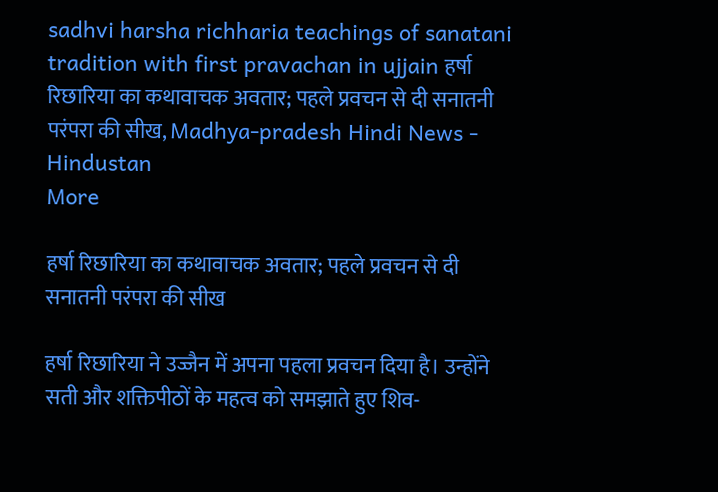sadhvi harsha richharia teachings of sanatani tradition with first pravachan in ujjain हर्षा रिछारिया का कथावाचक अवतार; पहले प्रवचन से दी सनातनी परंपरा की सीख, Madhya-pradesh Hindi News - Hindustan
More

हर्षा रिछारिया का कथावाचक अवतार; पहले प्रवचन से दी सनातनी परंपरा की सीख

हर्षा रिछारिया ने उज्जैन में अपना पहला प्रवचन दिया है। उन्होंने सती और शक्तिपीठों के महत्व को समझाते हुए शिव-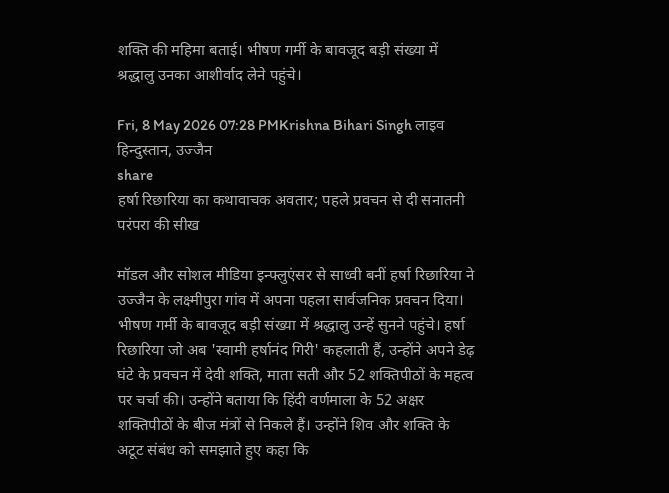शक्ति की महिमा बताई। भीषण गर्मी के बावजूद बड़ी संख्या में श्रद्धालु उनका आशीर्वाद लेने पहुंचे।

Fri, 8 May 2026 07:28 PMKrishna Bihari Singh लाइव हिन्दुस्तान, उज्जैन
share
हर्षा रिछारिया का कथावाचक अवतार; पहले प्रवचन से दी सनातनी परंपरा की सीख

मॉडल और सोशल मीडिया इन्फ्लुएंसर से साध्वी बनीं हर्षा रिछारिया ने उज्जैन के लक्ष्मीपुरा गांव में अपना पहला सार्वजनिक प्रवचन दिया। भीषण गर्मी के बावजूद बड़ी संख्या में श्रद्धालु उन्हें सुनने पहुंचे। हर्षा रिछारिया जो अब 'स्वामी हर्षानंद गिरी' कहलाती हैं, उन्होंने अपने डेढ़ घंटे के प्रवचन में देवी शक्ति, माता सती और 52 शक्तिपीठों के महत्व पर चर्चा की। उन्होंने बताया कि हिंदी वर्णमाला के 52 अक्षर शक्तिपीठों के बीज मंत्रों से निकले हैं। उन्होंने शिव और शक्ति के अटूट संबंध को समझाते हुए कहा कि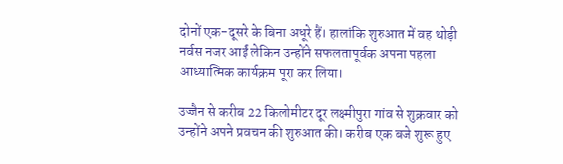दोनों एक-दूसरे के बिना अधूरे हैं। हालांकि शुरुआत में वह थोड़ी नर्वस नजर आईं लेकिन उन्होंने सफलतापूर्वक अपना पहला आध्यात्मिक कार्यक्रम पूरा कर लिया।

उज्जैन से करीब 22 किलोमीटर दूर लक्ष्मीपुरा गांव से शुक्रवार को उन्होंने अपने प्रवचन की शुरुआत की। करीब एक बजे शुरू हुए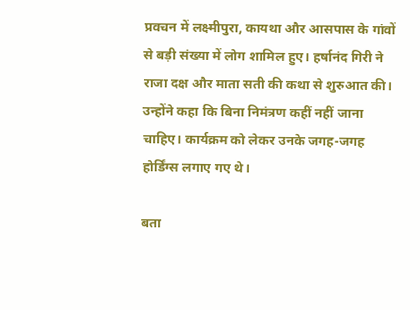प्रवचन में लक्ष्मीपुरा, कायथा और आसपास के गांवों से बड़ी संख्या में लोग शामिल हुए। हर्षानंद गिरी ने राजा दक्ष और माता सती की कथा से शुरुआत की। उन्होंने कहा कि बिना निमंत्रण कहीं नहीं जाना चाहिए। कार्यक्रम को लेकर उनके जगह-जगह होर्डिंग्स लगाए गए थे।

बता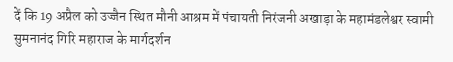दें कि 19 अप्रैल को उज्जैन स्थित मौनी आश्रम में पंचायती निरंजनी अखाड़ा के महामंडलेश्वर स्वामी सुमनानंद गिरि महाराज के मार्गदर्शन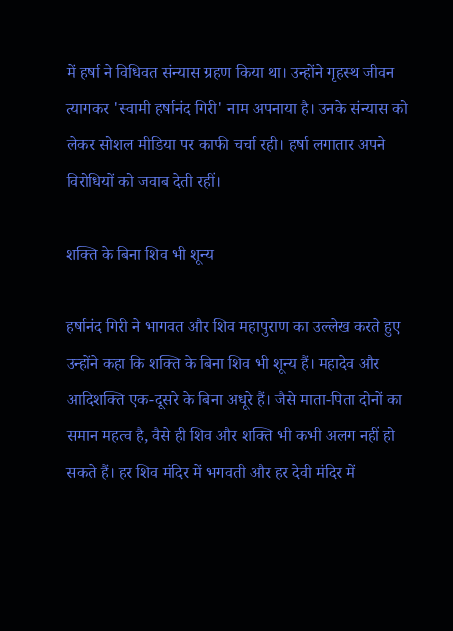में हर्षा ने विधिवत संन्यास ग्रहण किया था। उन्होंने गृहस्थ जीवन त्यागकर 'स्वामी हर्षानंद गिरी' नाम अपनाया है। उनके संन्यास को लेकर सोशल मीडिया पर काफी चर्चा रही। हर्षा लगातार अपने विरोधियों को जवाब देती रहीं।

शक्ति के बिना शिव भी शून्य

हर्षानंद गिरी ने भागवत और शिव महापुराण का उल्लेख करते हुए उन्होंने कहा कि शक्ति के बिना शिव भी शून्य हैं। महादेव और आदिशक्ति एक-दूसरे के बिना अधूरे हैं। जैसे माता-पिता दोनों का समान महत्व है, वैसे ही शिव और शक्ति भी कभी अलग नहीं हो सकते हैं। हर शिव मंदिर में भगवती और हर देवी मंदिर में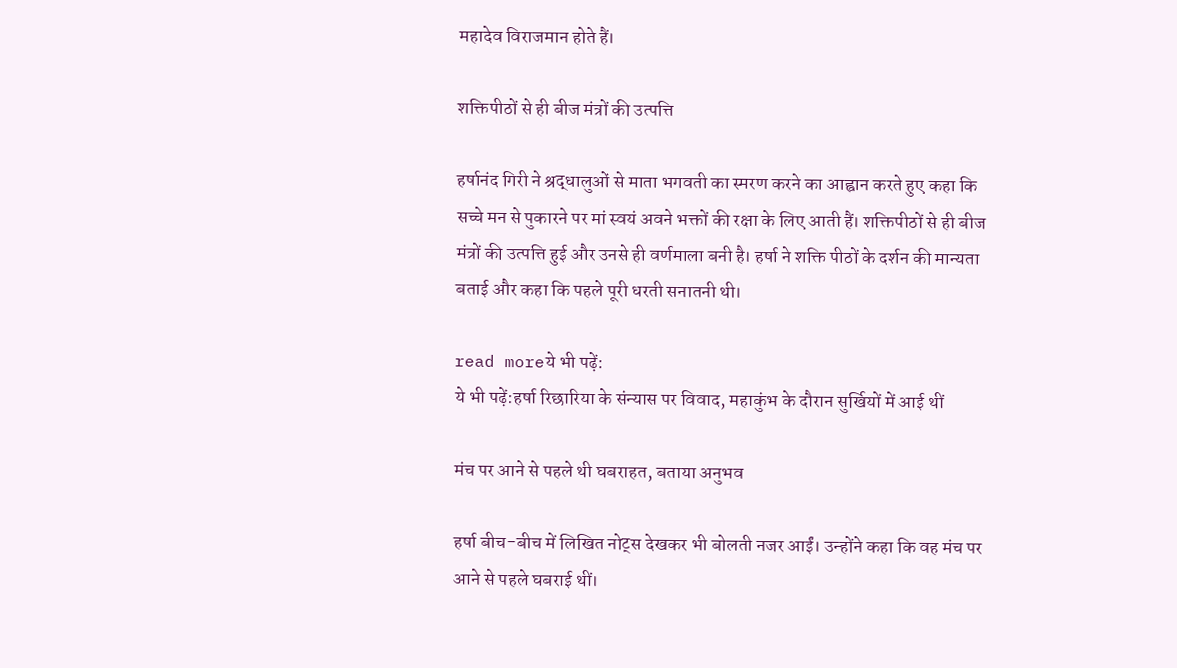महादेव विराजमान होते हैं।

शक्तिपीठों से ही बीज मंत्रों की उत्पत्ति

हर्षानंद गिरी ने श्रद्धालुओं से माता भगवती का स्मरण करने का आह्वान करते हुए कहा कि सच्चे मन से पुकारने पर मां स्वयं अवने भक्तों की रक्षा के लिए आती हैं। शक्तिपीठों से ही बीज मंत्रों की उत्पत्ति हुई और उनसे ही वर्णमाला बनी है। हर्षा ने शक्ति पीठों के दर्शन की मान्यता बताई और कहा कि पहले पूरी धरती सनातनी थी।

read moreये भी पढ़ें:
ये भी पढ़ें:हर्षा रिछारिया के संन्यास पर विवाद, महाकुंभ के दौरान सुर्खियों में आई थीं

मंच पर आने से पहले थी घबराहत, बताया अनुभव

हर्षा बीच-बीच में लिखित नोट्स देखकर भी बोलती नजर आईं। उन्होंने कहा कि वह मंच पर आने से पहले घबराई थीं।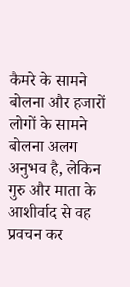कैमरे के सामने बोलना और हजारों लोगों के सामने बोलना अलग अनुभव है, लेकिन गुरु और माता के आशीर्वाद से वह प्रवचन कर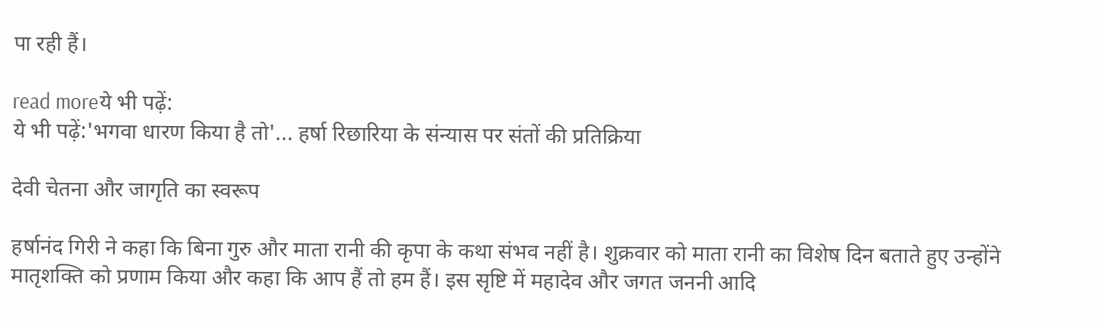पा रही हैं।

read moreये भी पढ़ें:
ये भी पढ़ें:'भगवा धारण किया है तो'... हर्षा रिछारिया के संन्यास पर संतों की प्रतिक्रिया

देवी चेतना और जागृति का स्वरूप

हर्षानंद गिरी ने कहा कि बिना गुरु और माता रानी की कृपा के कथा संभव नहीं है। शुक्रवार को माता रानी का विशेष दिन बताते हुए उन्होंने मातृशक्ति को प्रणाम किया और कहा कि आप हैं तो हम हैं। इस सृष्टि में महादेव और जगत जननी आदि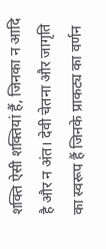शक्ति ऐसी शक्तियां हैं, जिनका न आदि है और न अंत। देवी चेतना और जागृति का स्वरूप हैं जिनके प्राकट्य का वर्णन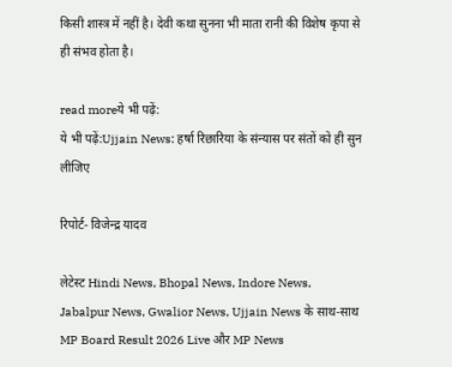किसी शास्त्र में नहीं है। देवी कथा सुनना भी माता रानी की विशेष कृपा से ही संभव होता है।

read moreये भी पढ़ें:
ये भी पढ़ें:Ujjain News: हर्षा रिछारिया के संन्यास पर संतों को ही सुन लीजिए

रिपोर्ट- विजेन्द्र यादव

लेटेस्ट Hindi News, Bhopal News, Indore News, Jabalpur News, Gwalior News, Ujjain News के साथ-साथ MP Board Result 2026 Live और MP News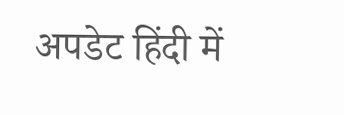अपडेट हिंदी में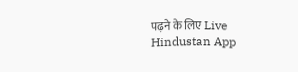पढ़ने के लिए Live Hindustan App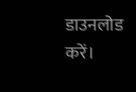डाउनलोड करें।